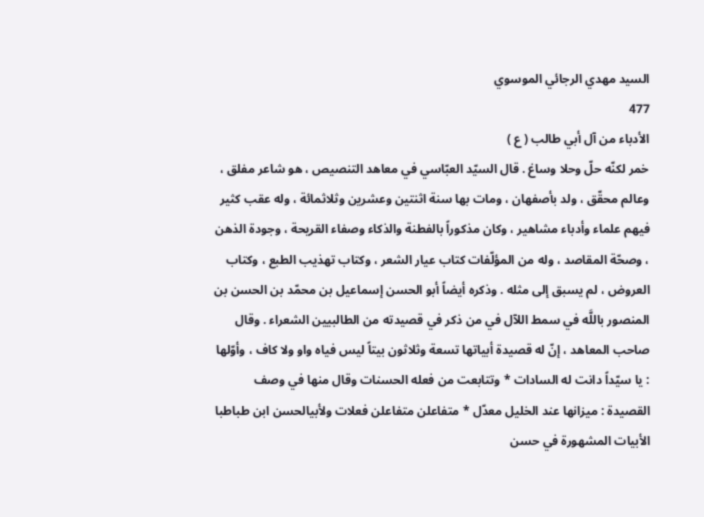السيد مهدي الرجائي الموسوي
477
الأدباء من آل أبي طالب ( ع )
خمر لكنّه حلّ وحلا وساغ . قال السيّد العبّاسي في معاهد التنصيص ، هو شاعر مفلق ، وعالم محقّق ، ولد بأصفهان ، ومات بها سنة اثنتين وعشرين وثلاثمائة ، وله عقب كثير فيهم علماء وأدباء مشاهير ، وكان مذكوراً بالفطنة والذكاء وصفاء القريحة ، وجودة الذهن ، وصحّة المقاصد ، وله من المؤلّفات كتاب عيار الشعر ، وكتاب تهذيب الطبع ، وكتاب العروض ، لم يسبق إلى مثله . وذكره أيضاً أبو الحسن إسماعيل بن محمّد بن الحسن بن المنصور باللَّه في سمط اللآل في من ذكر في قصيدته من الطالبيين الشعراء . وقال صاحب المعاهد ، إنّ له قصيدة أبياتها تسعة وثلاثون بيتاً ليس فياه واو ولا كاف ، وأوّلها : يا سيّداً دانت له السادات * وتتابعت من فعله الحسنات وقال منها في وصف القصيدة : ميزانها عند الخليل معدّل * متفاعلن متفاعلن فعلات ولأبيالحسن ابن طباطبا الأبيات المشهورة في حسن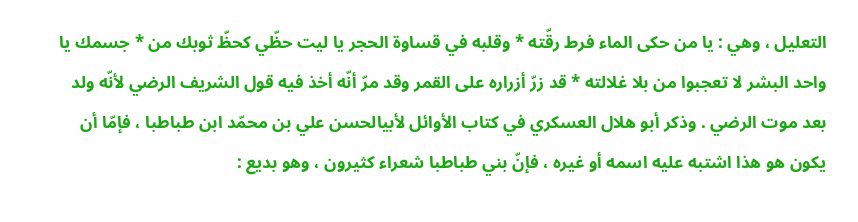التعليل ، وهي : يا من حكى الماء فرط رقّته * وقلبه في قساوة الحجر يا ليت حظّي كحظّ ثوبك من * جسمك يا واحد البشر لا تعجبوا من بلا غلالته * قد زرّ أزراره على القمر وقد مرّ أنّه أخذ فيه قول الشريف الرضي لأنّه ولد بعد موت الرضي . وذكر أبو هلال العسكري في كتاب الأوائل لأبيالحسن علي بن محمّد ابن طباطبا ، فإمّا أن يكون هو هذا اشتبه عليه اسمه أو غيره ، فإنّ بني طباطبا شعراء كثيرون ، وهو بديع :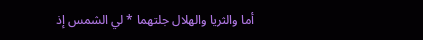أما والثريا والهلال جلتهما * لي الشمس إذ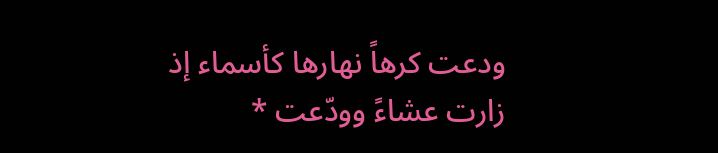ودعت كرهاً نهارها كأسماء إذ زارت عشاءً وودّعت *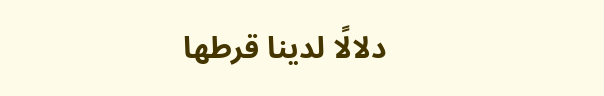دلالًا لدينا قرطها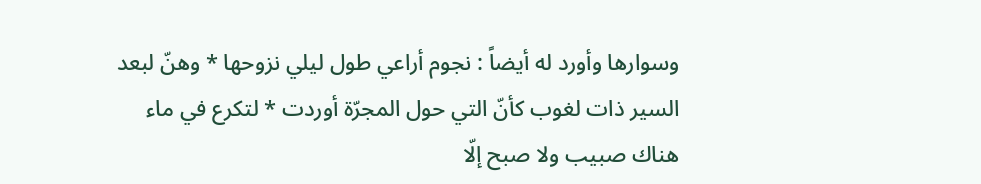وسوارها وأورد له أيضاً : نجوم أراعي طول ليلي نزوحها * وهنّ لبعد السير ذات لغوب كأنّ التي حول المجرّة أوردت * لتكرع في ماء هناك صبيب ولا صبح إلّا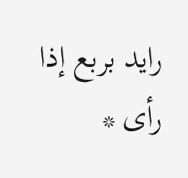رايد بربع إذا رأى *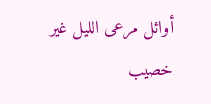أوائل مرعى الليل غير خصيب